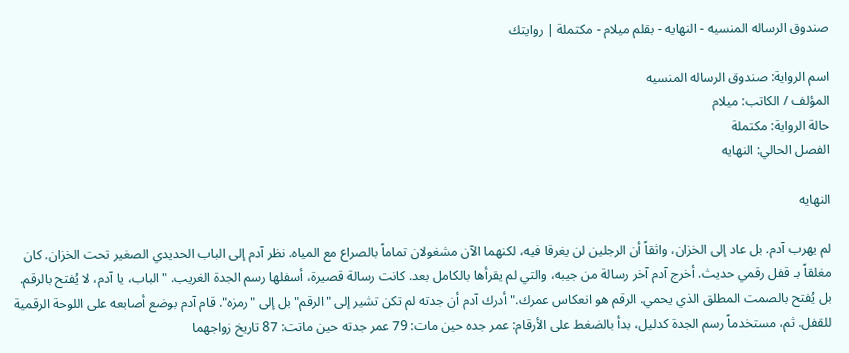صندوق الرساله المنسيه - النهايه - بقلم ميلام - مكتملة | روايتك

اسم الرواية: صندوق الرساله المنسيه
المؤلف / الكاتب: ميلام
حالة الرواية: مكتملة
الفصل الحالي: النهايه

النهايه

لم يهرب آدم. بل عاد إلى الخزان، واثقاً أن الرجلين لن يغرقا فيه، لكنهما الآن مشغولان تماماً بالصراع مع المياه. نظر آدم إلى الباب الحديدي الصغير تحت الخزان. كان مغلقاً بـ قفل رقمي حديث. أخرج آدم آخر رسالة من جيبه، والتي لم يقرأها بالكامل بعد. كانت رسالة قصيرة، أسفلها رسم الجدة الغريب. "الباب، يا آدم، لا يُفتح بالرقم. بل يُفتح بالصمت المطلق الذي يحمي. الرقم هو انعكاس عمرك." أدرك آدم أن جدته لم تكن تشير إلى "الرقم" بل إلى "رمزه". قام آدم بوضع أصابعه على اللوحة الرقمية للقفل. ثم، مستخدماً رسم الجدة كدليل، بدأ بالضغط على الأرقام: عمر جده حين مات: 79 عمر جدته حين ماتت: 87 تاريخ زواجهما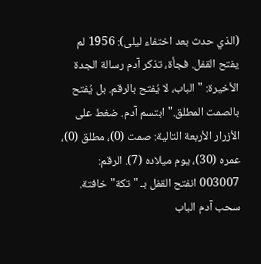(الذي حدث بعد اختفاء ليلى): 1956 لم يفتح القفل. فجأة، تذكر آدم رسالة الجدة الأخيرة: "الباب، لا يُفتح بالرقم. بل يُفتح بالصمت المطلق." ابتسم آدم. ضغط على الأزرار الأربعة التالية: صمت (0)، مطلق (0)، عمره (30)، يوم ميلاده (7). الرقم: 003007 انفتح القفل بـ "تكة" خافتة. سحب آدم الباب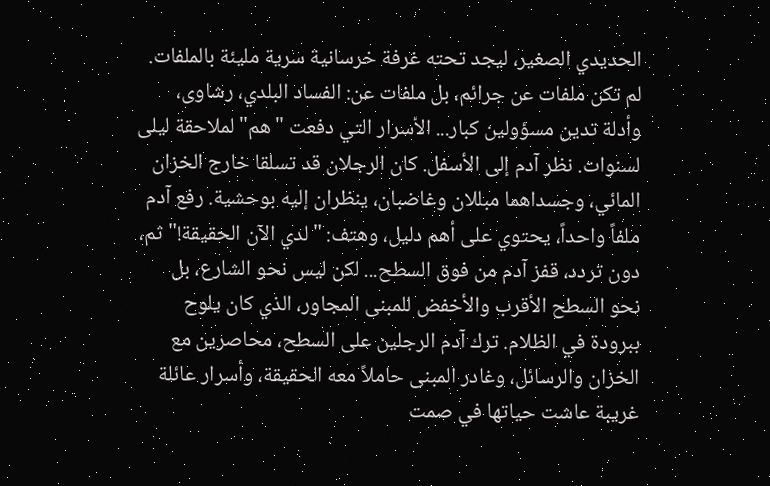الحديدي الصغير، ليجد تحته غرفة خرسانية سرية مليئة بالملفات. لم تكن ملفات عن جرائم، بل ملفات عن: الفساد البلدي، رشاوى، وأدلة تدين مسؤولين كبار... الأسرار التي دفعت "هم" لملاحقة ليلى لسنوات. نظر آدم إلى الأسفل. كان الرجلان قد تسلقا خارج الخزان المائي، وجسداهما مبللان وغاضبان، ينظران إليه بوحشية. رفع آدم ملفاً واحداً، يحتوي على أهم دليل، وهتف: "لدي الآن الحقيقة!" ثم، دون تردد، قفز آدم من فوق السطح... لكن ليس نحو الشارع، بل نحو السطح الأقرب والأخفض للمبنى المجاور، الذي كان يلوح ببرودة في الظلام. ترك آدم الرجلين على السطح، محاصرين مع الخزان والرسائل، وغادر المبنى حاملاً معه الحقيقة، وأسرار عائلة غريبة عاشت حياتها في صمت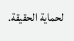لحماية الحقيقة.